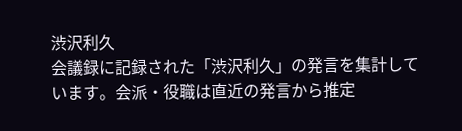渋沢利久
会議録に記録された「渋沢利久」の発言を集計しています。会派・役職は直近の発言から推定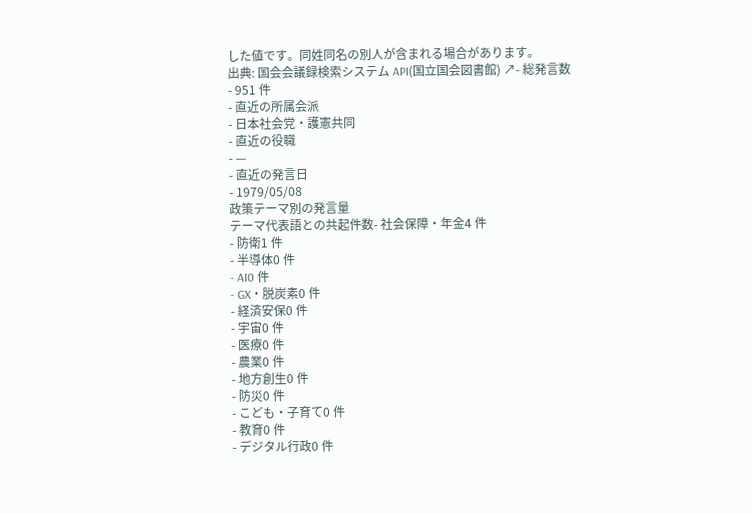した値です。同姓同名の別人が含まれる場合があります。
出典: 国会会議録検索システム API(国立国会図書館) ↗- 総発言数
- 951 件
- 直近の所属会派
- 日本社会党・護憲共同
- 直近の役職
- —
- 直近の発言日
- 1979/05/08
政策テーマ別の発言量
テーマ代表語との共起件数- 社会保障・年金4 件
- 防衛1 件
- 半導体0 件
- AI0 件
- GX・脱炭素0 件
- 経済安保0 件
- 宇宙0 件
- 医療0 件
- 農業0 件
- 地方創生0 件
- 防災0 件
- こども・子育て0 件
- 教育0 件
- デジタル行政0 件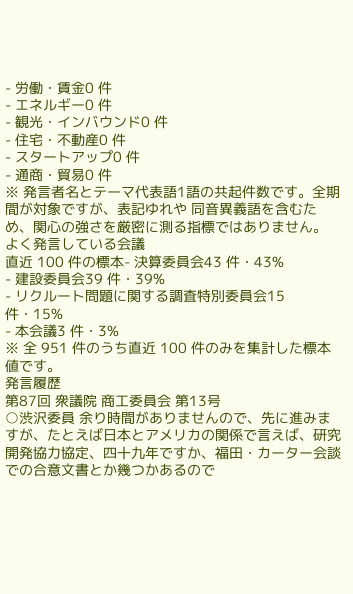- 労働・賃金0 件
- エネルギー0 件
- 観光・インバウンド0 件
- 住宅・不動産0 件
- スタートアップ0 件
- 通商・貿易0 件
※ 発言者名とテーマ代表語1語の共起件数です。全期間が対象ですが、表記ゆれや 同音異義語を含むため、関心の強さを厳密に測る指標ではありません。
よく発言している会議
直近 100 件の標本- 決算委員会43 件・43%
- 建設委員会39 件・39%
- リクルート問題に関する調査特別委員会15 件・15%
- 本会議3 件・3%
※ 全 951 件のうち直近 100 件のみを集計した標本値です。
発言履歴
第87回 衆議院 商工委員会 第13号
○渋沢委員 余り時間がありませんので、先に進みますが、たとえば日本とアメリカの関係で言えば、研究開発協力協定、四十九年ですか、福田・カーター会談での合意文書とか幾つかあるので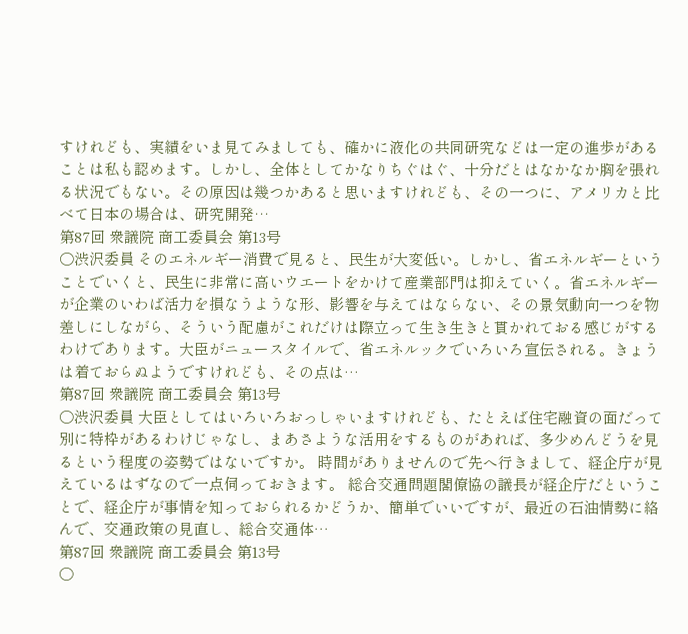すけれども、実績をいま見てみましても、確かに液化の共同研究などは一定の進歩があることは私も認めます。しかし、全体としてかなりちぐはぐ、十分だとはなかなか胸を張れる状況でもない。その原因は幾つかあると思いますけれども、その一つに、アメリカと比べて日本の場合は、研究開発…
第87回 衆議院 商工委員会 第13号
○渋沢委員 そのエネルギー消費で見ると、民生が大変低い。しかし、省エネルギーということでいくと、民生に非常に高いウエートをかけて産業部門は抑えていく。省エネルギーが企業のいわば活力を損なうような形、影響を与えてはならない、その景気動向一つを物差しにしながら、そういう配慮がこれだけは際立って生き生きと貫かれておる感じがするわけであります。大臣がニュースタイルで、省エネルックでいろいろ宣伝される。きょうは着ておらぬようですけれども、その点は…
第87回 衆議院 商工委員会 第13号
○渋沢委員 大臣としてはいろいろおっしゃいますけれども、たとえば住宅融資の面だって別に特枠があるわけじゃなし、まあさような活用をするものがあれば、多少めんどうを見るという程度の姿勢ではないですか。 時間がありませんので先へ行きまして、経企庁が見えているはずなので一点伺っておきます。 総合交通問題閣僚協の議長が経企庁だということで、経企庁が事情を知っておられるかどうか、簡単でいいですが、最近の石油情勢に絡んで、交通政策の見直し、総合交通体…
第87回 衆議院 商工委員会 第13号
○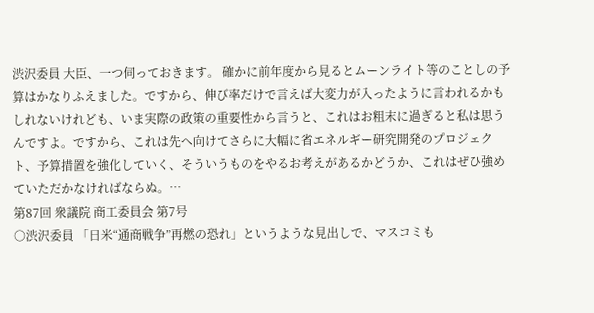渋沢委員 大臣、一つ伺っておきます。 確かに前年度から見るとムーンライト等のことしの予算はかなりふえました。ですから、伸び率だけで言えば大変力が入ったように言われるかもしれないけれども、いま実際の政策の重要性から言うと、これはお粗末に過ぎると私は思うんですよ。ですから、これは先へ向けてさらに大幅に省エネルギー研究開発のプロジェクト、予算措置を強化していく、そういうものをやるお考えがあるかどうか、これはぜひ強めていただかなければならぬ。…
第87回 衆議院 商工委員会 第7号
○渋沢委員 「日米“通商戦争”再燃の恐れ」というような見出しで、マスコミも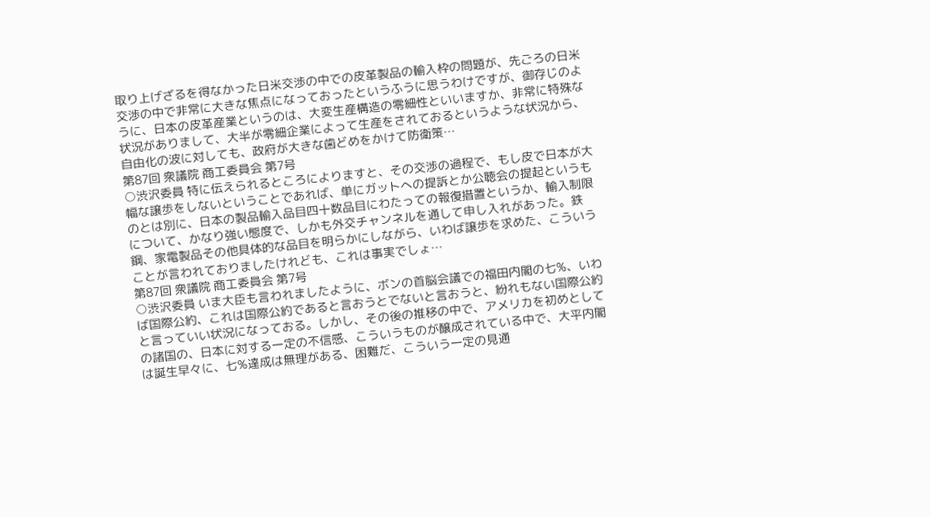取り上げざるを得なかった日米交渉の中での皮革製品の輸入枠の問題が、先ごろの日米交渉の中で非常に大きな焦点になっておったというふうに思うわけですが、御存じのように、日本の皮革産業というのは、大変生産構造の零細性といいますか、非常に特殊な状況がありまして、大半が零細企業によって生産をされておるというような状況から、自由化の波に対しても、政府が大きな歯どめをかけて防衛策…
第87回 衆議院 商工委員会 第7号
○渋沢委員 特に伝えられるところによりますと、その交渉の過程で、もし皮で日本が大幅な譲歩をしないということであれば、単にガットへの提訴とか公聴会の提起というものとは別に、日本の製品輸入品目四十数品目にわたっての報復措置というか、輸入制限について、かなり強い態度で、しかも外交チャンネルを通して申し入れがあった。鉄鋼、家電製品その他具体的な品目を明らかにしながら、いわば譲歩を求めた、こういうことが言われておりましたけれども、これは事実でしょ…
第87回 衆議院 商工委員会 第7号
○渋沢委員 いま大臣も言われましたように、ボンの首脳会議での福田内閣の七%、いわば国際公約、これは国際公約であると言おうとでないと言おうと、紛れもない国際公約と言っていい状況になっておる。しかし、その後の推移の中で、アメリカを初めとしての諸国の、日本に対する一定の不信感、こういうものが醸成されている中で、大平内閣は誕生早々に、七%達成は無理がある、困難だ、こういう一定の見通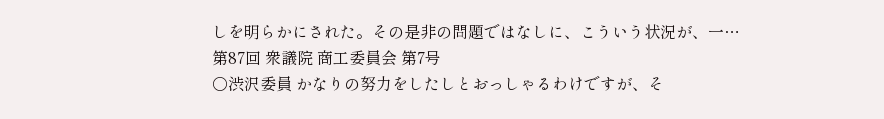しを明らかにされた。その是非の問題ではなしに、こういう状況が、一…
第87回 衆議院 商工委員会 第7号
○渋沢委員 かなりの努力をしたしとおっしゃるわけですが、そ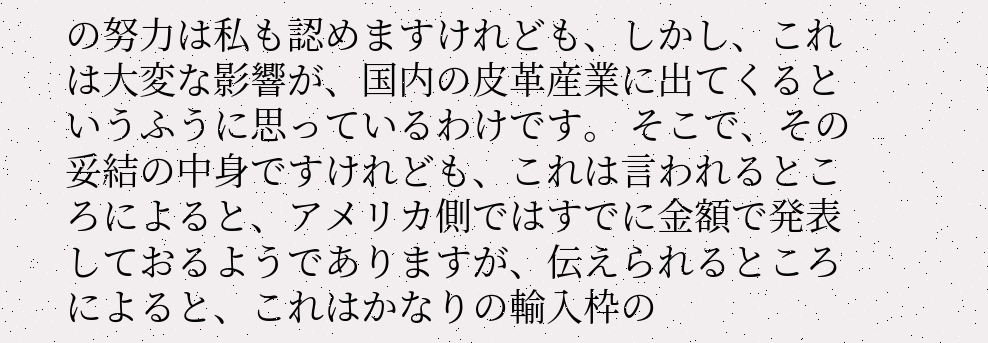の努力は私も認めますけれども、しかし、これは大変な影響が、国内の皮革産業に出てくるというふうに思っているわけです。 そこで、その妥結の中身ですけれども、これは言われるところによると、アメリカ側ではすでに金額で発表しておるようでありますが、伝えられるところによると、これはかなりの輸入枠の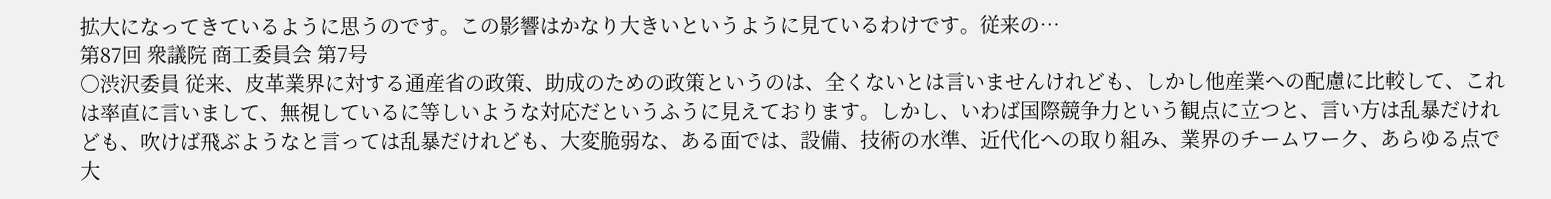拡大になってきているように思うのです。この影響はかなり大きいというように見ているわけです。従来の…
第87回 衆議院 商工委員会 第7号
○渋沢委員 従来、皮革業界に対する通産省の政策、助成のための政策というのは、全くないとは言いませんけれども、しかし他産業への配慮に比較して、これは率直に言いまして、無視しているに等しいような対応だというふうに見えております。しかし、いわば国際競争力という観点に立つと、言い方は乱暴だけれども、吹けば飛ぶようなと言っては乱暴だけれども、大変脆弱な、ある面では、設備、技術の水準、近代化への取り組み、業界のチームワーク、あらゆる点で大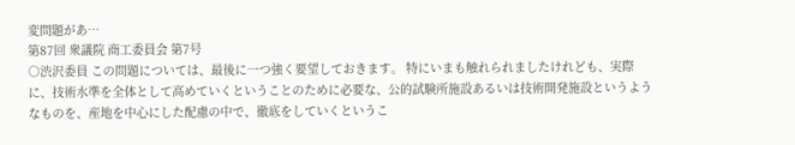変問題があ…
第87回 衆議院 商工委員会 第7号
○渋沢委員 この問題については、最後に一つ強く要望しておきます。 特にいまも触れられましたけれども、実際に、技術水準を全体として高めていくということのために必要な、公的試験所施設あるいは技術開発施設というようなものを、産地を中心にした配慮の中で、徹底をしていくというこ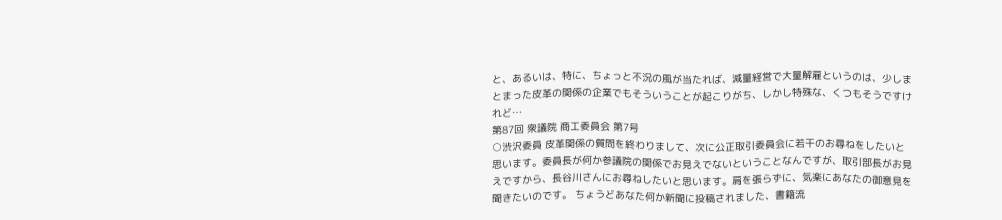と、あるいは、特に、ちょっと不況の風が当たれば、減量経営で大量解雇というのは、少しまとまった皮革の関係の企業でもそういうことが起こりがち、しかし特殊な、くつもそうですけれど…
第87回 衆議院 商工委員会 第7号
○渋沢委員 皮革関係の質問を終わりまして、次に公正取引委員会に若干のお尋ねをしたいと思います。委員長が何か参議院の関係でお見えでないということなんですが、取引部長がお見えですから、長谷川さんにお尋ねしたいと思います。肩を張らずに、気楽にあなたの御意見を聞きたいのです。 ちょうどあなた何か新聞に投稿されました、書籍流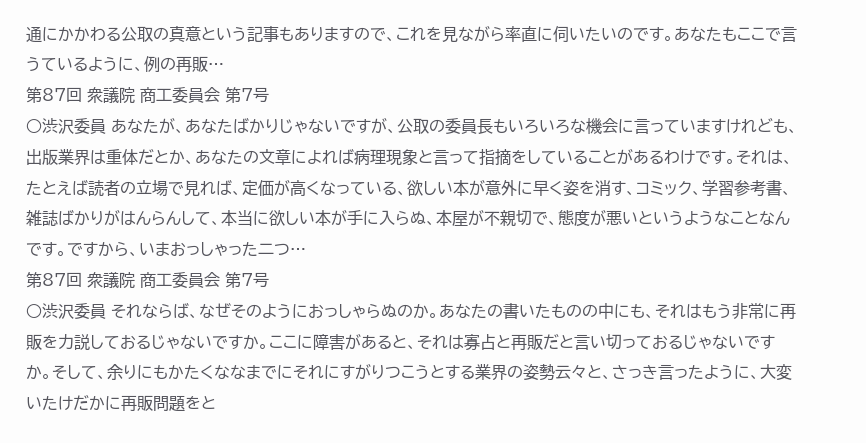通にかかわる公取の真意という記事もありますので、これを見ながら率直に伺いたいのです。あなたもここで言うているように、例の再販…
第87回 衆議院 商工委員会 第7号
○渋沢委員 あなたが、あなたばかりじゃないですが、公取の委員長もいろいろな機会に言っていますけれども、出版業界は重体だとか、あなたの文章によれば病理現象と言って指摘をしていることがあるわけです。それは、たとえば読者の立場で見れば、定価が高くなっている、欲しい本が意外に早く姿を消す、コミック、学習参考書、雑誌ばかりがはんらんして、本当に欲しい本が手に入らぬ、本屋が不親切で、態度が悪いというようなことなんです。ですから、いまおっしゃった二つ…
第87回 衆議院 商工委員会 第7号
○渋沢委員 それならば、なぜそのようにおっしゃらぬのか。あなたの書いたものの中にも、それはもう非常に再販を力説しておるじゃないですか。ここに障害があると、それは寡占と再販だと言い切っておるじゃないですか。そして、余りにもかたくななまでにそれにすがりつこうとする業界の姿勢云々と、さっき言ったように、大変いたけだかに再販問題をと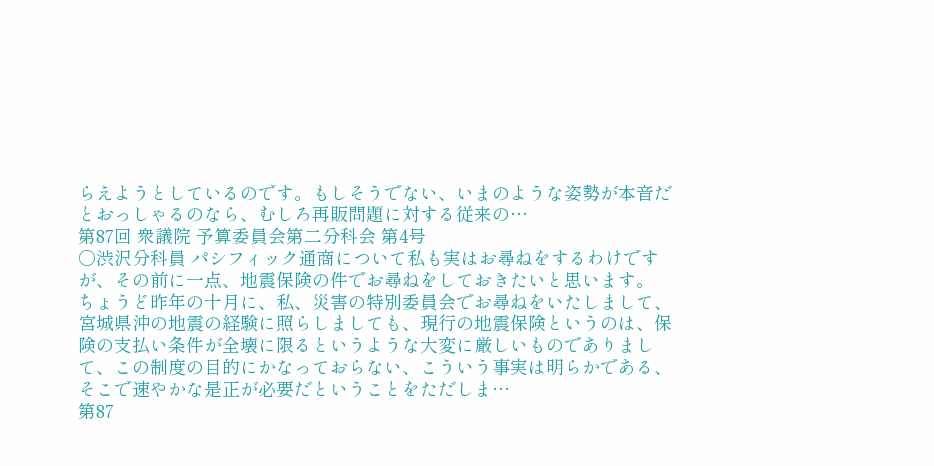らえようとしているのです。もしそうでない、いまのような姿勢が本音だとおっしゃるのなら、むしろ再販問題に対する従来の…
第87回 衆議院 予算委員会第二分科会 第4号
○渋沢分科員 パシフィック通商について私も実はお尋ねをするわけですが、その前に一点、地震保険の件でお尋ねをしておきたいと思います。 ちょうど昨年の十月に、私、災害の特別委員会でお尋ねをいたしまして、宮城県沖の地震の経験に照らしましても、現行の地震保険というのは、保険の支払い条件が全壊に限るというような大変に厳しいものでありまして、この制度の目的にかなっておらない、こういう事実は明らかである、そこで速やかな是正が必要だということをただしま…
第87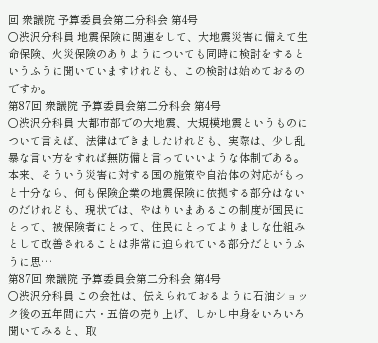回 衆議院 予算委員会第二分科会 第4号
○渋沢分科員 地震保険に関連をして、大地震災害に備えて生命保険、火災保険のありようについても同時に検討をするというふうに聞いていますけれども、この検討は始めておるのですか。
第87回 衆議院 予算委員会第二分科会 第4号
○渋沢分科員 大都市部での大地震、大規模地震というものについて言えば、法律はできましたけれども、実際は、少し乱暴な言い方をすれば無防備と言っていいような体制である。本来、そういう災害に対する国の施策や自治体の対応がもっと十分なら、何も保険企業の地震保険に依拠する部分はないのだけれども、現状では、やはりいまあるこの制度が国民にとって、被保険者にとって、住民にとってよりましな仕組みとして改善されることは非常に迫られている部分だというふうに思…
第87回 衆議院 予算委員会第二分科会 第4号
○渋沢分科員 この会社は、伝えられておるように石油ショック後の五年間に六・五倍の売り上げ、しかし中身をいろいろ聞いてみると、取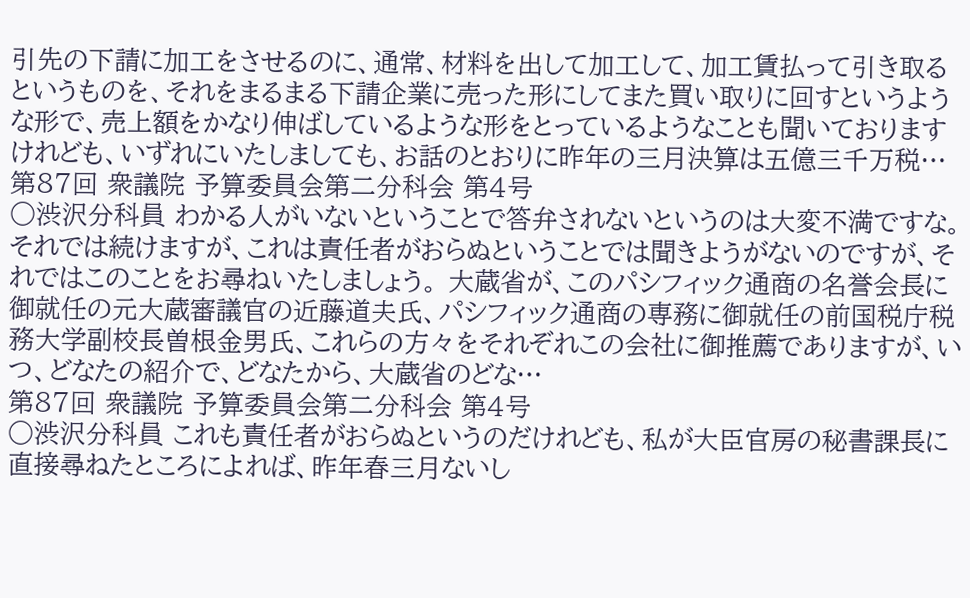引先の下請に加工をさせるのに、通常、材料を出して加工して、加工賃払って引き取るというものを、それをまるまる下請企業に売った形にしてまた買い取りに回すというような形で、売上額をかなり伸ばしているような形をとっているようなことも聞いておりますけれども、いずれにいたしましても、お話のとおりに昨年の三月決算は五億三千万税…
第87回 衆議院 予算委員会第二分科会 第4号
○渋沢分科員 わかる人がいないということで答弁されないというのは大変不満ですな。それでは続けますが、これは責任者がおらぬということでは聞きようがないのですが、それではこのことをお尋ねいたしましょう。 大蔵省が、このパシフィック通商の名誉会長に御就任の元大蔵審議官の近藤道夫氏、パシフィック通商の専務に御就任の前国税庁税務大学副校長曽根金男氏、これらの方々をそれぞれこの会社に御推薦でありますが、いつ、どなたの紹介で、どなたから、大蔵省のどな…
第87回 衆議院 予算委員会第二分科会 第4号
○渋沢分科員 これも責任者がおらぬというのだけれども、私が大臣官房の秘書課長に直接尋ねたところによれば、昨年春三月ないし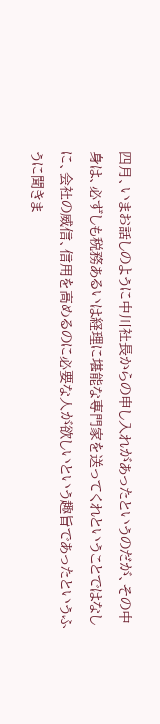四月、いまお話しのように中川社長からの申し入れがあったというのだが、その中身は、必ずしも税務あるいは経理に堪能な専門家を送ってくれということではなしに、会社の威信、信用を高めるのに必要な人が欲しいという趣旨であったというふうに聞きま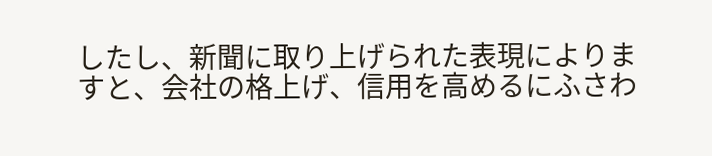したし、新聞に取り上げられた表現によりますと、会社の格上げ、信用を高めるにふさわ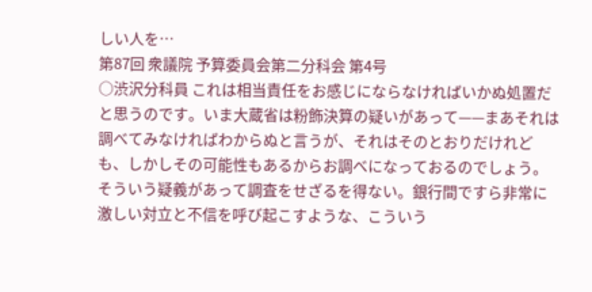しい人を…
第87回 衆議院 予算委員会第二分科会 第4号
○渋沢分科員 これは相当責任をお感じにならなければいかぬ処置だと思うのです。いま大蔵省は粉飾決算の疑いがあって——まあそれは調べてみなければわからぬと言うが、それはそのとおりだけれども、しかしその可能性もあるからお調べになっておるのでしょう。そういう疑義があって調査をせざるを得ない。銀行間ですら非常に激しい対立と不信を呼び起こすような、こういう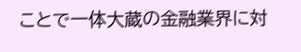ことで一体大蔵の金融業界に対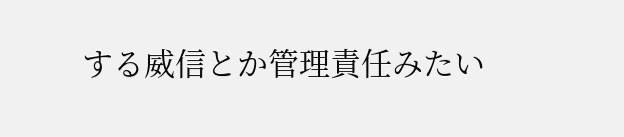する威信とか管理責任みたい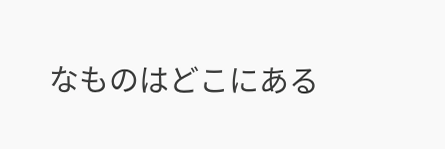なものはどこにある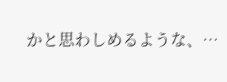かと思わしめるような、…